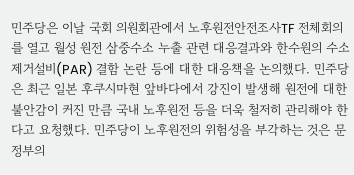민주당은 이날 국회 의원회관에서 노후원전안전조사TF 전체회의를 열고 월성 원전 삼중수소 누출 관련 대응결과와 한수원의 수소제거설비(PAR) 결함 논란 등에 대한 대응책을 논의했다. 민주당은 최근 일본 후쿠시마현 앞바다에서 강진이 발생해 원전에 대한 불안감이 커진 만큼 국내 노후원전 등을 더욱 철저히 관리해야 한다고 요청했다. 민주당이 노후원전의 위험성을 부각하는 것은 문 정부의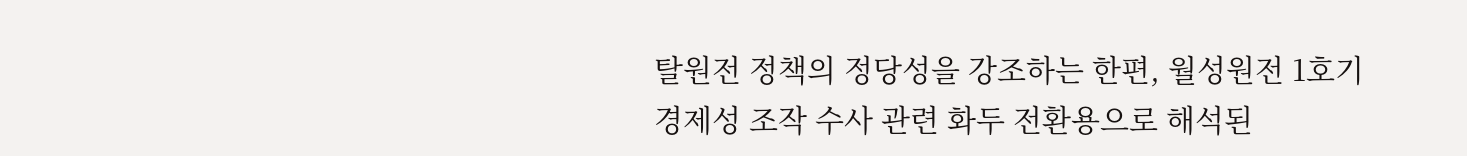탈원전 정책의 정당성을 강조하는 한편, 월성원전 1호기 경제성 조작 수사 관련 화두 전환용으로 해석된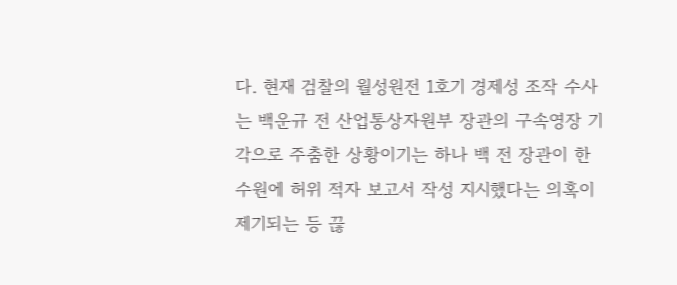다. 현재 검찰의 월성원전 1호기 경제성 조작 수사는 백운규 전 산업통상자원부 장관의 구속영장 기각으로 주춤한 상황이기는 하나 백 전 장관이 한수원에 허위 적자 보고서 작성 지시했다는 의혹이 제기되는 등 끊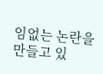임없는 논란을 만들고 있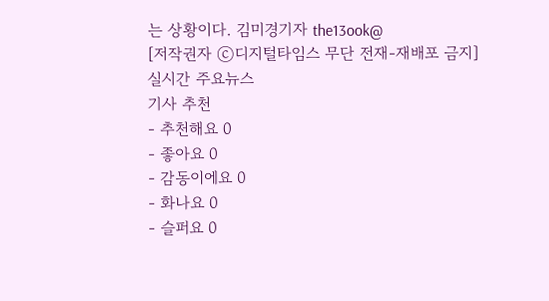는 상황이다. 김미경기자 the13ook@
[저작권자 ⓒ디지털타임스 무단 전재-재배포 금지]
실시간 주요뉴스
기사 추천
- 추천해요 0
- 좋아요 0
- 감동이에요 0
- 화나요 0
- 슬퍼요 0